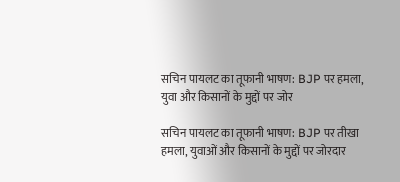सचिन पायलट का तूफानी भाषण: BJP पर हमला, युवा और किसानों के मुद्दों पर जोर

सचिन पायलट का तूफानी भाषण: BJP पर तीखा हमला, युवाओं और किसानों के मुद्दों पर जोरदार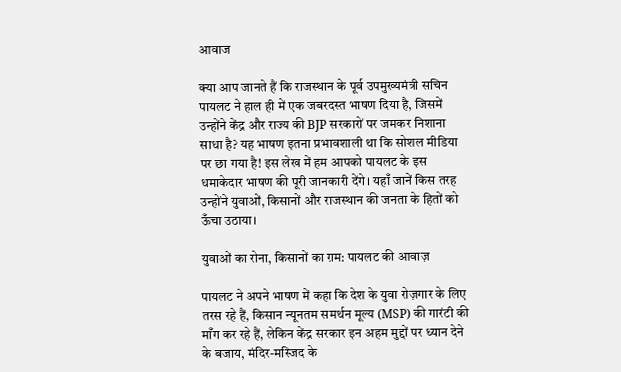आवाज

क्या आप जानते हैं कि राजस्थान के पूर्व उपमुख्यमंत्री सचिन पायलट ने हाल ही में एक जबरदस्त भाषण दिया है, जिसमें उन्होंने केंद्र और राज्य की BJP सरकारों पर जमकर निशाना साधा है? यह भाषण इतना प्रभावशाली था कि सोशल मीडिया पर छा गया है! इस लेख में हम आपको पायलट के इस धमाकेदार भाषण की पूरी जानकारी देंगे। यहाँ जानें किस तरह उन्होंने युवाओं, किसानों और राजस्थान की जनता के हितों को ऊँचा उठाया।

युवाओं का रोना, किसानों का ग़म: पायलट की आवाज़

पायलट ने अपने भाषण में कहा कि देश के युवा रोज़गार के लिए तरस रहे हैं, किसान न्यूनतम समर्थन मूल्य (MSP) की गारंटी की माँग कर रहे हैं, लेकिन केंद्र सरकार इन अहम मुद्दों पर ध्यान देने के बजाय, मंदिर-मस्जिद के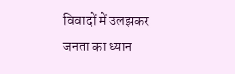विवादों में उलझकर जनता का ध्यान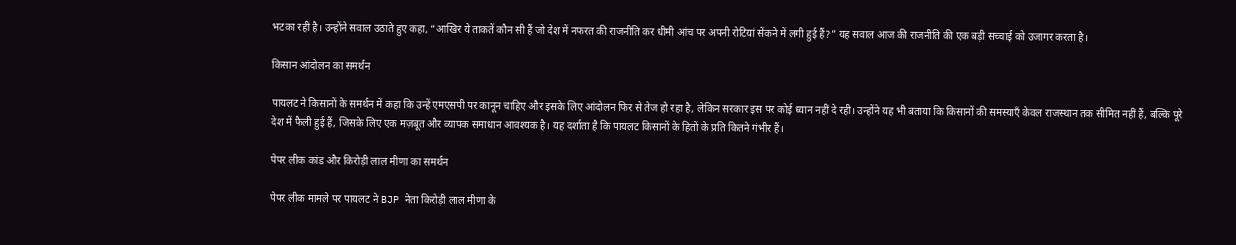भटका रही है। उन्होंने सवाल उठाते हुए कहा, “आखिर ये ताकतें कौन सी हैं जो देश में नफरत की राजनीति कर धीमी आंच पर अपनी रोटियां सेंकने में लगी हुई हैं?” यह सवाल आज की राजनीति की एक बड़ी सच्चाई को उजागर करता है।

किसान आंदोलन का समर्थन

पायलट ने किसानों के समर्थन में कहा कि उन्हें एमएसपी पर कानून चाहिए और इसके लिए आंदोलन फिर से तेज हो रहा है, लेकिन सरकार इस पर कोई ध्यान नहीं दे रही। उन्होंने यह भी बताया कि किसानों की समस्याएँ केवल राजस्थान तक सीमित नहीं हैं, बल्कि पूरे देश में फैली हुई हैं, जिसके लिए एक मज़बूत और व्यापक समाधान आवश्यक है। यह दर्शाता है कि पायलट किसानों के हितों के प्रति कितने गंभीर हैं।

पेपर लीक कांड और किरोड़ी लाल मीणा का समर्थन

पेपर लीक मामले पर पायलट ने BJP नेता किरोड़ी लाल मीणा के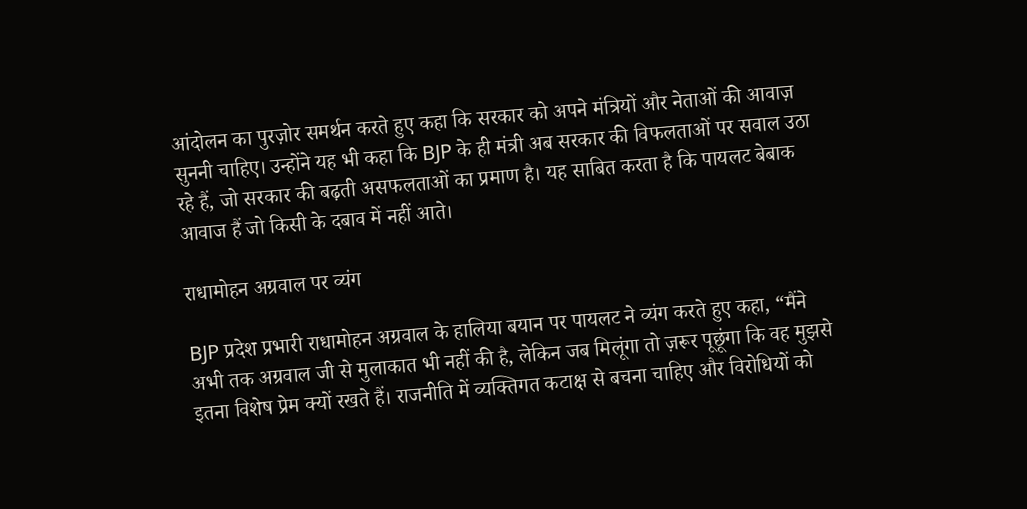आंदोलन का पुरज़ोर समर्थन करते हुए कहा कि सरकार को अपने मंत्रियों और नेताओं की आवाज़ सुननी चाहिए। उन्होंने यह भी कहा कि BJP के ही मंत्री अब सरकार की विफलताओं पर सवाल उठा रहे हैं, जो सरकार की बढ़ती असफलताओं का प्रमाण है। यह साबित करता है कि पायलट बेबाक आवाज हैं जो किसी के दबाव में नहीं आते।

राधामोहन अग्रवाल पर व्यंग

BJP प्रदेश प्रभारी राधामोहन अग्रवाल के हालिया बयान पर पायलट ने व्यंग करते हुए कहा, “मैंने अभी तक अग्रवाल जी से मुलाकात भी नहीं की है, लेकिन जब मिलूंगा तो ज़रूर पूछूंगा कि वह मुझसे इतना विशेष प्रेम क्यों रखते हैं। राजनीति में व्यक्तिगत कटाक्ष से बचना चाहिए और विरोधियों को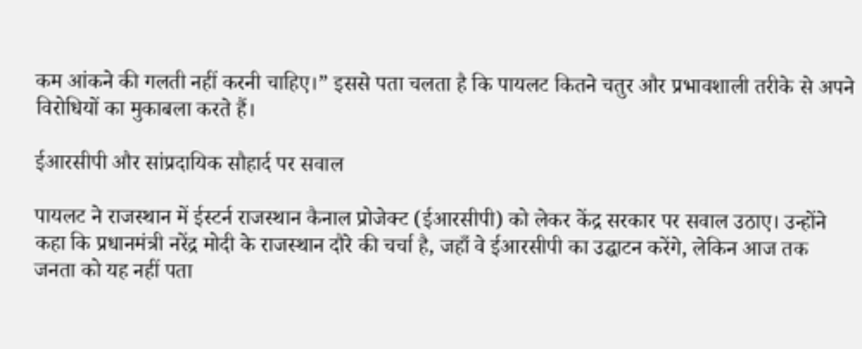कम आंकने की गलती नहीं करनी चाहिए।” इससे पता चलता है कि पायलट कितने चतुर और प्रभावशाली तरीके से अपने विरोधियों का मुकाबला करते हैं।

ईआरसीपी और सांप्रदायिक सौहार्द पर सवाल

पायलट ने राजस्थान में ईस्टर्न राजस्थान कैनाल प्रोजेक्ट (ईआरसीपी) को लेकर केंद्र सरकार पर सवाल उठाए। उन्होंने कहा कि प्रधानमंत्री नरेंद्र मोदी के राजस्थान दौरे की चर्चा है, जहाँ वे ईआरसीपी का उद्घाटन करेंगे, लेकिन आज तक जनता को यह नहीं पता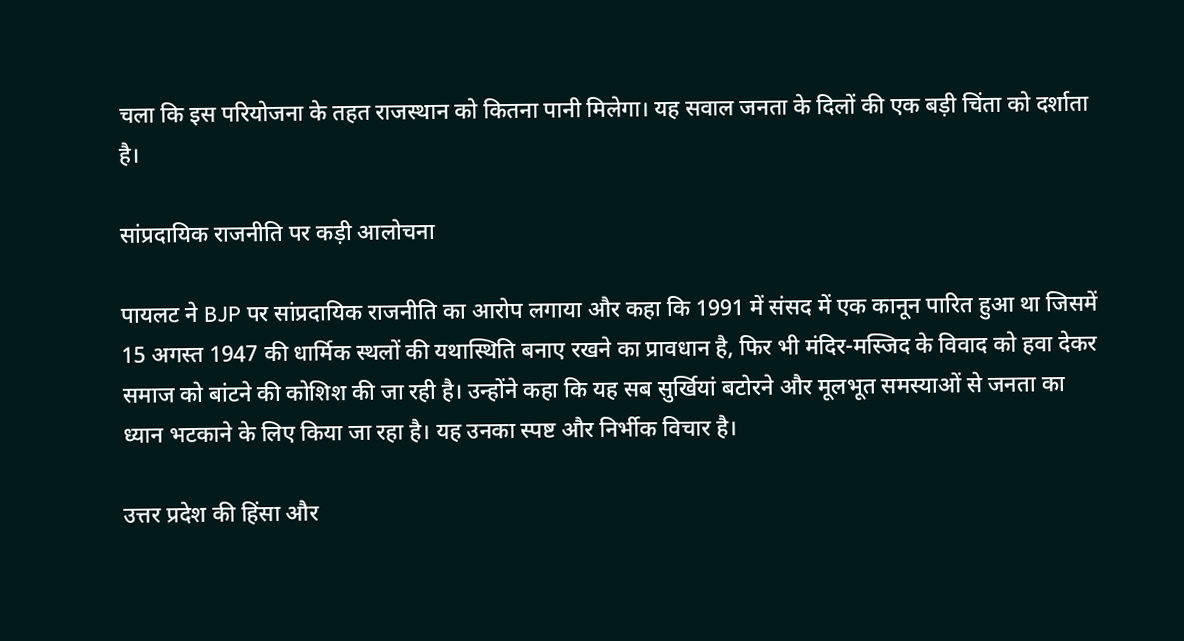चला कि इस परियोजना के तहत राजस्थान को कितना पानी मिलेगा। यह सवाल जनता के दिलों की एक बड़ी चिंता को दर्शाता है।

सांप्रदायिक राजनीति पर कड़ी आलोचना

पायलट ने BJP पर सांप्रदायिक राजनीति का आरोप लगाया और कहा कि 1991 में संसद में एक कानून पारित हुआ था जिसमें 15 अगस्त 1947 की धार्मिक स्थलों की यथास्थिति बनाए रखने का प्रावधान है, फिर भी मंदिर-मस्जिद के विवाद को हवा देकर समाज को बांटने की कोशिश की जा रही है। उन्होंने कहा कि यह सब सुर्खियां बटोरने और मूलभूत समस्याओं से जनता का ध्यान भटकाने के लिए किया जा रहा है। यह उनका स्पष्ट और निर्भीक विचार है।

उत्तर प्रदेश की हिंसा और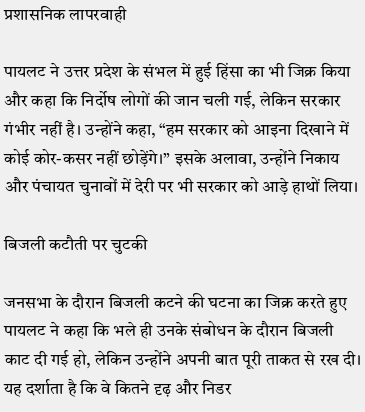प्रशासनिक लापरवाही

पायलट ने उत्तर प्रदेश के संभल में हुई हिंसा का भी जिक्र किया और कहा कि निर्दोष लोगों की जान चली गई, लेकिन सरकार गंभीर नहीं है। उन्होंने कहा, “हम सरकार को आइना दिखाने में कोई कोर-कसर नहीं छोड़ेंगे।” इसके अलावा, उन्होंने निकाय और पंचायत चुनावों में देरी पर भी सरकार को आड़े हाथों लिया।

बिजली कटौती पर चुटकी

जनसभा के दौरान बिजली कटने की घटना का जिक्र करते हुए पायलट ने कहा कि भले ही उनके संबोधन के दौरान बिजली काट दी गई हो, लेकिन उन्होंने अपनी बात पूरी ताकत से रख दी। यह दर्शाता है कि वे कितने दृढ़ और निडर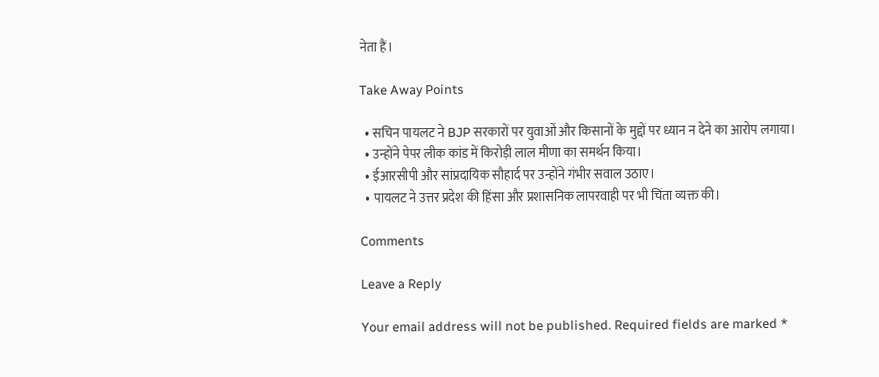नेता हैं।

Take Away Points

  • सचिन पायलट ने BJP सरकारों पर युवाओं और किसानों के मुद्दों पर ध्यान न देने का आरोप लगाया।
  • उन्होंने पेपर लीक कांड में किरोड़ी लाल मीणा का समर्थन किया।
  • ईआरसीपी और सांप्रदायिक सौहार्द पर उन्होंने गंभीर सवाल उठाए।
  • पायलट ने उत्तर प्रदेश की हिंसा और प्रशासनिक लापरवाही पर भी चिंता व्यक्त की।

Comments

Leave a Reply

Your email address will not be published. Required fields are marked *